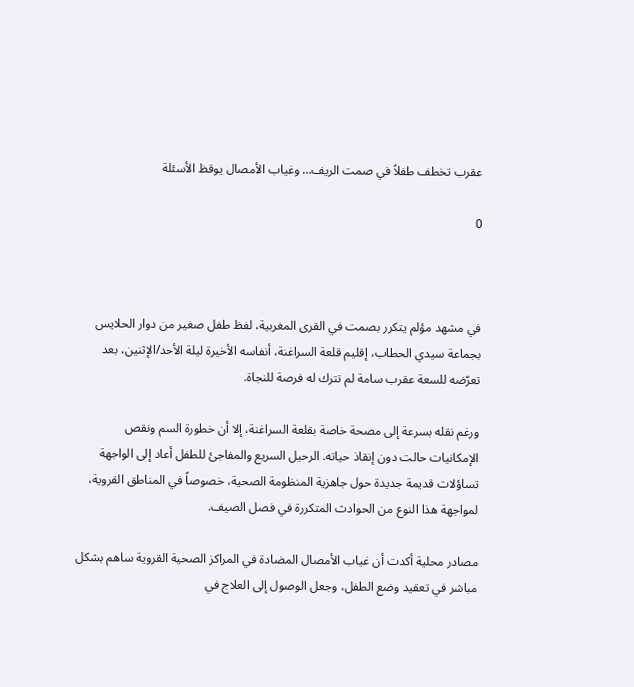عقرب تخطف طفلاً في صمت الريف… وغياب الأمصال يوقظ الأسئلة

0



في مشهد مؤلم يتكرر بصمت في القرى المغربية، لفظ طفل صغير من دوار الحلايس بجماعة سيدي الحطاب، إقليم قلعة السراغنة، أنفاسه الأخيرة ليلة الأحد/الإثنين، بعد تعرّضه للسعة عقرب سامة لم تترك له فرصة للنجاة.

ورغم نقله بسرعة إلى مصحة خاصة بقلعة السراغنة، إلا أن خطورة السم ونقص الإمكانيات حالت دون إنقاذ حياته. الرحيل السريع والمفاجئ للطفل أعاد إلى الواجهة تساؤلات قديمة جديدة حول جاهزية المنظومة الصحية، خصوصاً في المناطق القروية، لمواجهة هذا النوع من الحوادث المتكررة في فصل الصيف.

مصادر محلية أكدت أن غياب الأمصال المضادة في المراكز الصحية القروية ساهم بشكل مباشر في تعقيد وضع الطفل، وجعل الوصول إلى العلاج في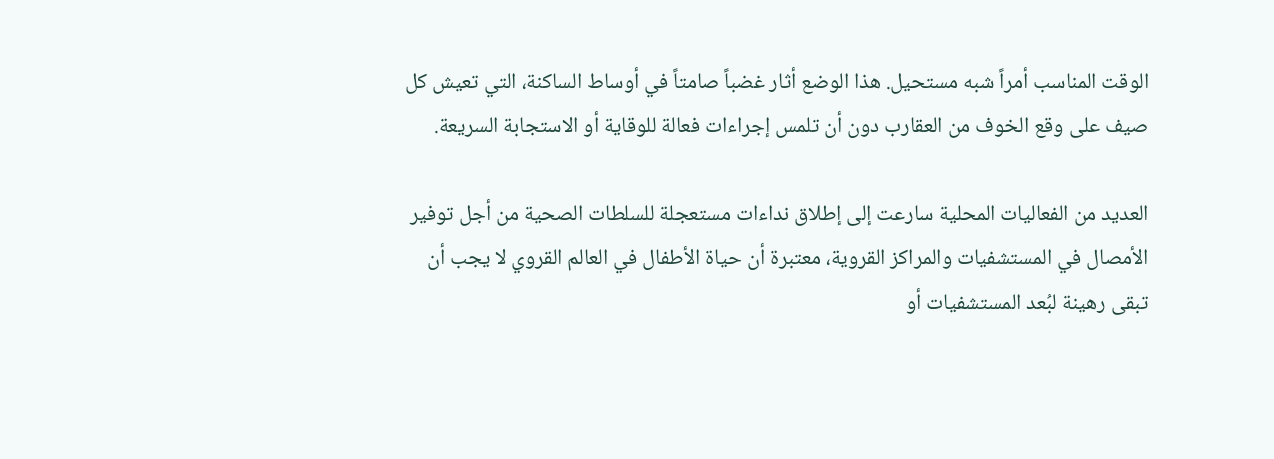الوقت المناسب أمراً شبه مستحيل. هذا الوضع أثار غضباً صامتاً في أوساط الساكنة، التي تعيش كل صيف على وقع الخوف من العقارب دون أن تلمس إجراءات فعالة للوقاية أو الاستجابة السريعة.

العديد من الفعاليات المحلية سارعت إلى إطلاق نداءات مستعجلة للسلطات الصحية من أجل توفير الأمصال في المستشفيات والمراكز القروية، معتبرة أن حياة الأطفال في العالم القروي لا يجب أن تبقى رهينة لبُعد المستشفيات أو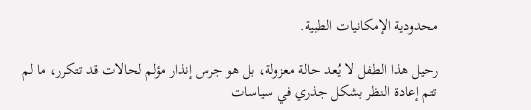محدودية الإمكانيات الطبية.

رحيل هذا الطفل لا يُعد حالة معزولة، بل هو جرس إنذار مؤلم لحالات قد تتكرر، ما لم تتم إعادة النظر بشكل جذري في سياسات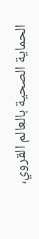الحماية الصحية بالعالم القروي،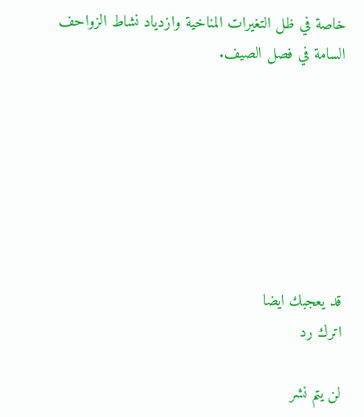خاصة في ظل التغيرات المناخية وازدياد نشاط الزواحف السامة في فصل الصيف.







قد يعجبك ايضا
اترك رد

لن يتم نشر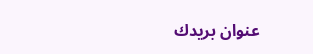عنوان بريدك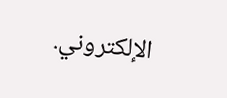الإلكتروني.